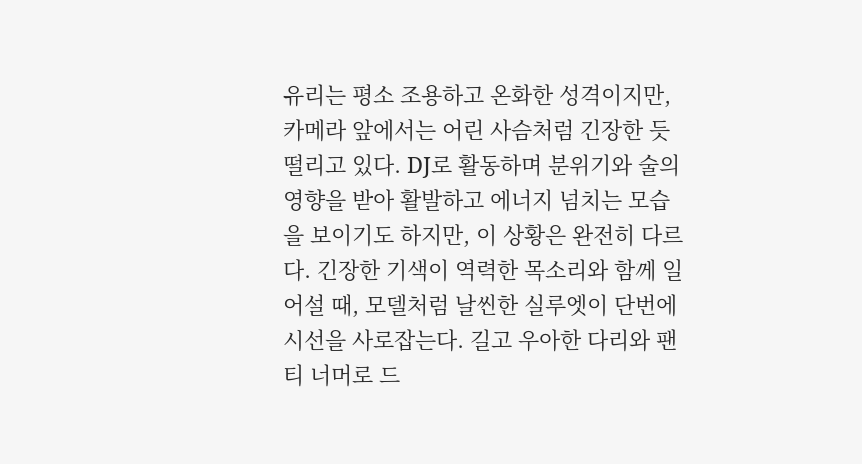유리는 평소 조용하고 온화한 성격이지만, 카메라 앞에서는 어린 사슴처럼 긴장한 듯 떨리고 있다. DJ로 활동하며 분위기와 술의 영향을 받아 활발하고 에너지 넘치는 모습을 보이기도 하지만, 이 상황은 완전히 다르다. 긴장한 기색이 역력한 목소리와 함께 일어설 때, 모델처럼 날씬한 실루엣이 단번에 시선을 사로잡는다. 길고 우아한 다리와 팬티 너머로 드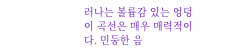러나는 볼륨감 있는 엉덩이 곡선은 매우 매력적이다. 민둥한 음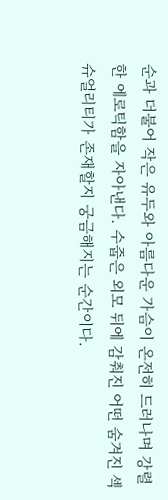순과 더불어 작은 유두와 아름다운 가슴이 온전히 드러나며 강렬한 에로틱함을 자아낸다. 수줍은 외모 뒤에 감춰진 어떤 숨겨진 섹슈얼리티가 존재할지 궁금해지는 순간이다.